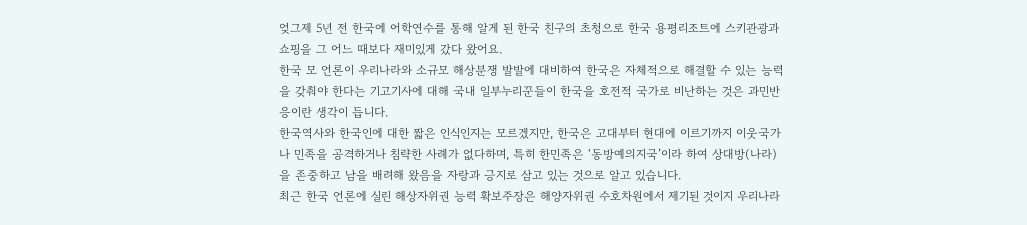엊그제 5년 전 한국에 어학연수를 통해 알게 된 한국 친구의 초청으로 한국 용평리조트에 스키관광과 쇼핑을 그 어느 때보다 재미있게 갔다 왔어요.
한국 모 언론이 우리나라와 소규모 해상분쟁 발발에 대비하여 한국은 자체적으로 해결할 수 있는 능력을 갖춰야 한다는 기고기사에 대해 국내 일부누리꾼들이 한국을 호전적 국가로 비난하는 것은 과민반응이란 생각이 듭니다.
한국역사와 한국인에 대한 짧은 인식인지는 모르겠지만, 한국은 고대부터 현대에 이르기까지 이웃국가나 민족을 공격하거나 침략한 사례가 없다하며, 특히 한민족은 ‘동방예의지국’이라 하여 상대방(나라)을 존중하고 남을 배려해 왔음을 자랑과 긍지로 삼고 있는 것으로 알고 있습니다.
최근 한국 언론에 실린 해상자위권 능력 확보주장은 해양자위권 수호차원에서 제기된 것이지 우리나라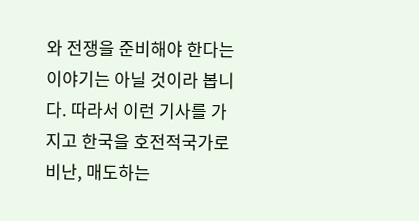와 전쟁을 준비해야 한다는 이야기는 아닐 것이라 봅니다. 따라서 이런 기사를 가지고 한국을 호전적국가로 비난, 매도하는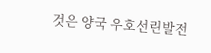것은 양국 우호선린발전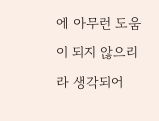에 아무런 도움이 되지 않으리라 생각되어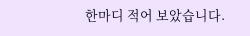한마디 적어 보았습니다.